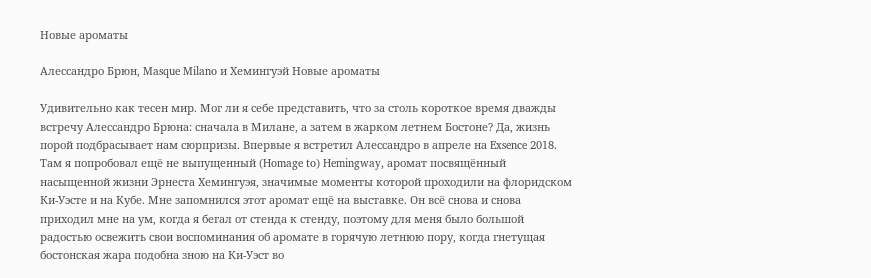Новые ароматы

Алессандро Брюн, Masque Milano и Хемингуэй Новые ароматы

Удивительно как тесен мир. Мог ли я себе представить, что за столь короткое время дважды встречу Алессандро Брюна: сначала в Милане, а затем в жарком летнем Бостоне? Да, жизнь порой подбрасывает нам сюрпризы. Впервые я встретил Алессандро в апреле на Exsence 2018. Там я попробовал ещё не выпущенный (Homage to) Hemingway, аромат посвящённый насыщенной жизни Эрнеста Хемингуэя, значимые моменты которой проходили на флоридском Ки-Уэсте и на Кубе. Мне запомнился этот аромат ещё на выставке. Он всё снова и снова приходил мне на ум, когда я бегал от стенда к стенду, поэтому для меня было большой радостью освежить свои воспоминания об аромате в горячую летнюю пору, когда гнетущая бостонская жара подобна зною на Ки-Уэст во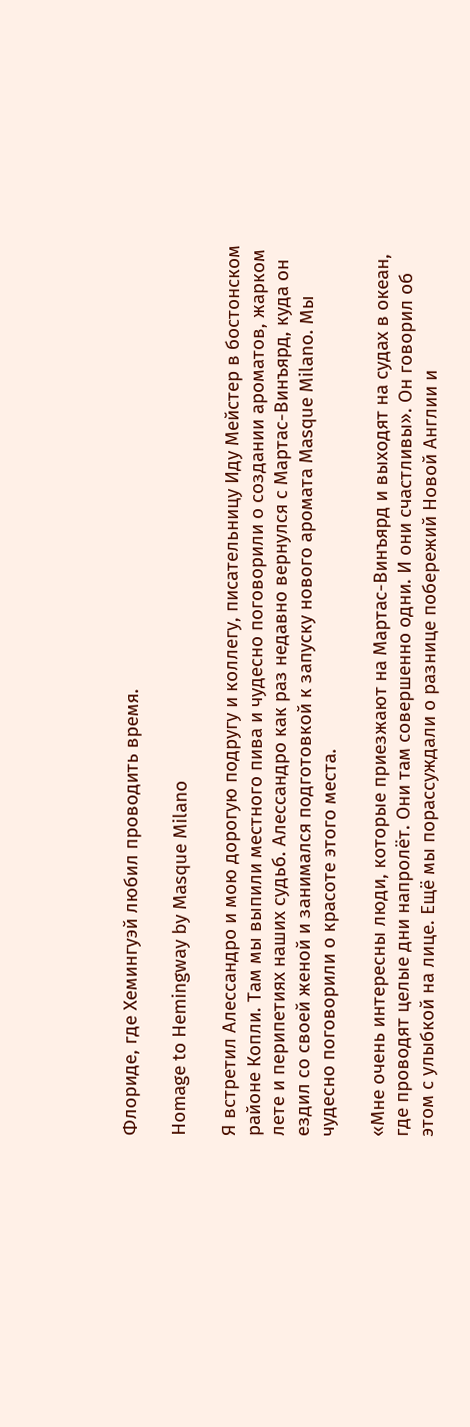Флориде, где Хемингуэй любил проводить время.

Homage to Hemingway by Masque Milano

Я встретил Алессандро и мою дорогую подругу и коллегу, писательницу Иду Мейстер в бостонском районе Копли. Там мы выпили местного пива и чудесно поговорили о создании ароматов, жарком лете и перипетиях наших судьб. Алессандро как раз недавно вернулся с Мартас-Винъярд, куда он ездил со своей женой и занимался подготовкой к запуску нового аромата Masque Milano. Мы чудесно поговорили о красоте этого места.

«Мне очень интересны люди, которые приезжают на Мартас-Винъярд и выходят на судах в океан, где проводят целые дни напролёт. Они там совершенно одни. И они счастливы». Он говорил об этом с улыбкой на лице. Ещё мы порассуждали о разнице побережий Новой Англии и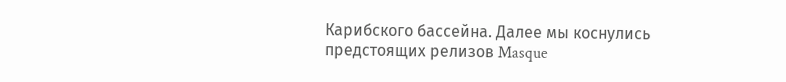Карибского бассейна. Далее мы коснулись предстоящих релизов Masque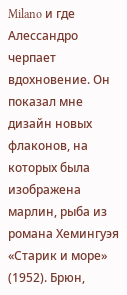Milano и где Алессандро черпает вдохновение. Он показал мне дизайн новых флаконов, на которых была изображена марлин, рыба из романа Хемингуэя «Старик и море» (1952). Брюн,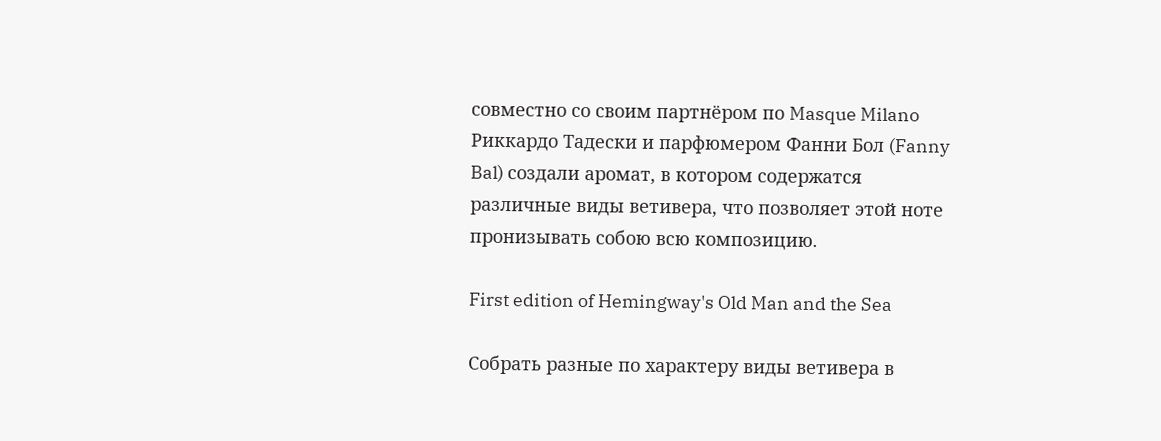совместно со своим партнёром по Masque Milano Риккардо Тадески и парфюмером Фанни Бол (Fanny Bal) создали аромат, в котором содержатся различные виды ветивера, что позволяет этой ноте пронизывать собою всю композицию.

First edition of Hemingway's Old Man and the Sea

Собрать разные по характеру виды ветивера в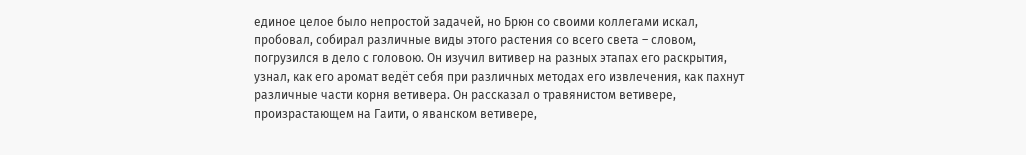единое целое было непростой задачей, но Брюн со своими коллегами искал, пробовал, собирал различные виды этого растения со всего света – словом, погрузился в дело с головою. Он изучил витивер на разных этапах его раскрытия, узнал, как его аромат ведёт себя при различных методах его извлечения, как пахнут различные части корня ветивера. Он рассказал о травянистом ветивере, произрастающем на Гаити, о яванском ветивере,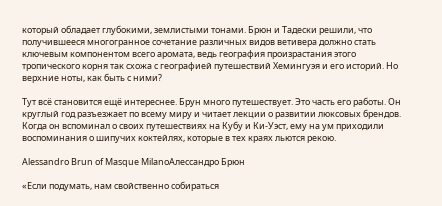который обладает глубокими, землистыми тонами. Брюн и Тадески решили, что получившееся многогранное сочетание различных видов ветивера должно стать ключевым компонентом всего аромата, ведь география произрастания этого тропического корня так схожа с географией путешествий Хемингуэя и его историй. Но верхние ноты, как быть с ними?

Тут всё становится ещё интереснее. Брун много путешествует. Это часть его работы. Он круглый год разъезжает по всему миру и читает лекции о развитии люксовых брендов. Когда он вспоминал о своих путешествиях на Кубу и Ки-Уэст, ему на ум приходили воспоминания о шипучих коктейлях, которые в тех краях льются рекою.

Alessandro Brun of Masque MilanoАлессандро Брюн

«Если подумать, нам свойственно собираться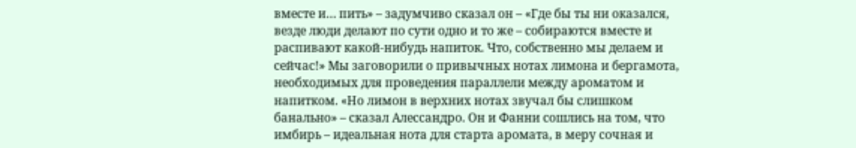вместе и… пить» – задумчиво сказал он – «Где бы ты ни оказался, везде люди делают по сути одно и то же – собираются вместе и распивают какой-нибудь напиток. Что, собственно мы делаем и сейчас!» Мы заговорили о привычных нотах лимона и бергамота, необходимых для проведения параллели между ароматом и напитком. «Но лимон в верхних нотах звучал бы слишком банально» – сказал Алессандро. Он и Фанни сошлись на том, что имбирь – идеальная нота для старта аромата, в меру сочная и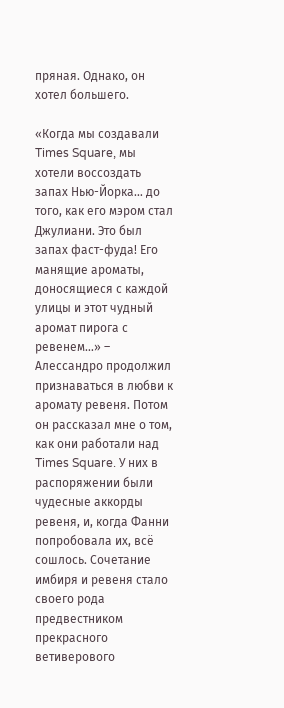пряная. Однако, он хотел большего.

«Когда мы создавали Times Square, мы хотели воссоздать запах Нью-Йорка… до того, как его мэром стал Джулиани. Это был запах фаст-фуда! Его манящие ароматы, доносящиеся с каждой улицы и этот чудный аромат пирога с ревенем…» – Алессандро продолжил признаваться в любви к аромату ревеня. Потом он рассказал мне о том, как они работали над Times Square. У них в распоряжении были чудесные аккорды ревеня, и, когда Фанни попробовала их, всё сошлось. Сочетание имбиря и ревеня стало своего рода предвестником прекрасного ветиверового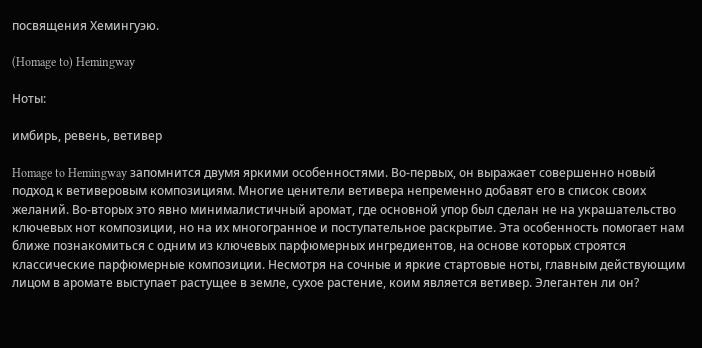посвящения Хемингуэю.

(Homage to) Hemingway

Ноты:

имбирь, ревень, ветивер

Homage to Hemingway запомнится двумя яркими особенностями. Во-первых, он выражает совершенно новый подход к ветиверовым композициям. Многие ценители ветивера непременно добавят его в список своих желаний. Во-вторых это явно минималистичный аромат, где основной упор был сделан не на украшательство ключевых нот композиции, но на их многогранное и поступательное раскрытие. Эта особенность помогает нам ближе познакомиться с одним из ключевых парфюмерных ингредиентов, на основе которых строятся классические парфюмерные композиции. Несмотря на сочные и яркие стартовые ноты, главным действующим лицом в аромате выступает растущее в земле, сухое растение, коим является ветивер. Элегантен ли он?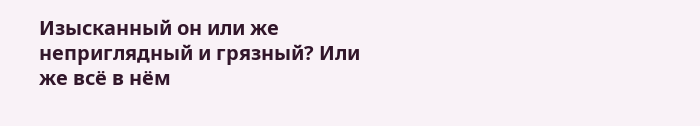Изысканный он или же неприглядный и грязный? Или же всё в нём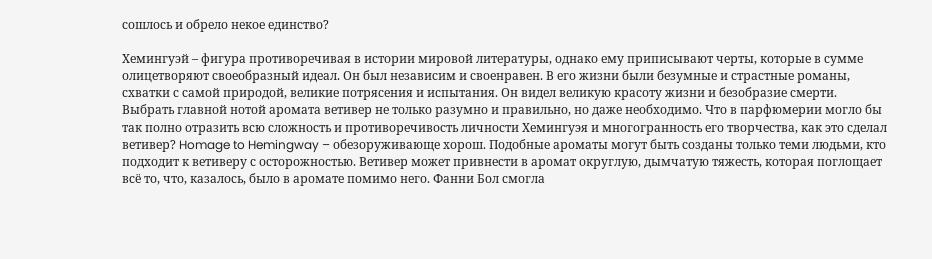сошлось и обрело некое единство?

Хемингуэй – фигура противоречивая в истории мировой литературы, однако ему приписывают черты, которые в сумме олицетворяют своеобразный идеал. Он был независим и своенравен. В его жизни были безумные и страстные романы, схватки с самой природой, великие потрясения и испытания. Он видел великую красоту жизни и безобразие смерти. Выбрать главной нотой аромата ветивер не только разумно и правильно, но даже необходимо. Что в парфюмерии могло бы так полно отразить всю сложность и противоречивость личности Хемингуэя и многогранность его творчества, как это сделал ветивер? Homage to Hemingway – обезоруживающе хорош. Подобные ароматы могут быть созданы только теми людьми, кто подходит к ветиверу с осторожностью. Ветивер может привнести в аромат округлую, дымчатую тяжесть, которая поглощает всё то, что, казалось, было в аромате помимо него. Фанни Бол смогла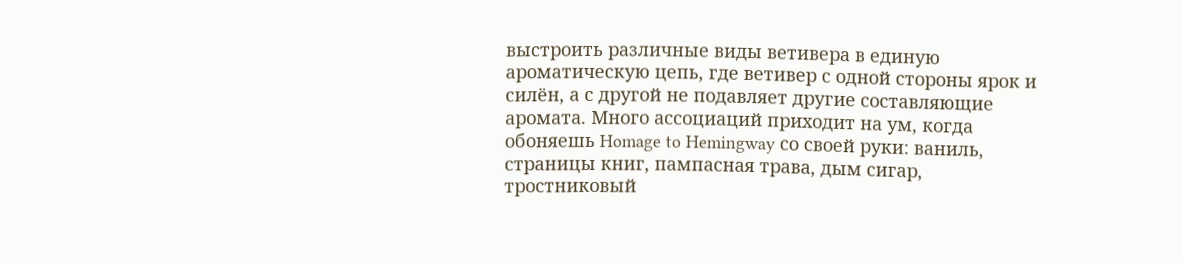выстроить различные виды ветивера в единую ароматическую цепь, где ветивер с одной стороны ярок и силён, а с другой не подавляет другие составляющие аромата. Много ассоциаций приходит на ум, когда обоняешь Homage to Hemingway со своей руки: ваниль, страницы книг, пампасная трава, дым сигар, тростниковый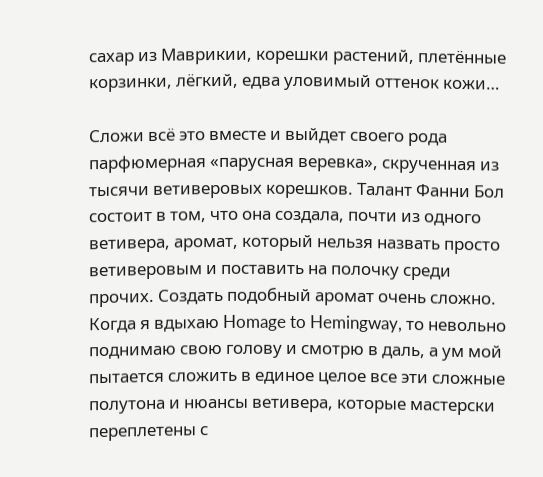сахар из Маврикии, корешки растений, плетённые корзинки, лёгкий, едва уловимый оттенок кожи…

Сложи всё это вместе и выйдет своего рода парфюмерная «парусная веревка», скрученная из тысячи ветиверовых корешков. Талант Фанни Бол состоит в том, что она создала, почти из одного ветивера, аромат, который нельзя назвать просто ветиверовым и поставить на полочку среди прочих. Создать подобный аромат очень сложно. Когда я вдыхаю Homage to Hemingway, то невольно поднимаю свою голову и смотрю в даль, а ум мой пытается сложить в единое целое все эти сложные полутона и нюансы ветивера, которые мастерски переплетены с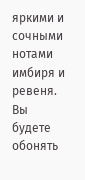яркими и сочными нотами имбиря и ревеня. Вы будете обонять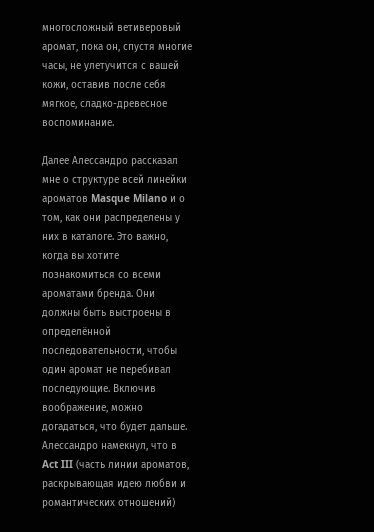многосложный ветиверовый аромат, пока он, спустя многие часы, не улетучится с вашей кожи, оставив после себя мягкое, сладко-древесное воспоминание.

Далее Алессандро рассказал мне о структуре всей линейки ароматов Masque Milano и о том, как они распределены у них в каталоге. Это важно, когда вы хотите познакомиться со всеми ароматами бренда. Они должны быть выстроены в определённой последовательности, чтобы один аромат не перебивал последующие. Включив воображение, можно догадаться, что будет дальше. Алессандро намекнул, что в Act III (часть линии ароматов, раскрывающая идею любви и романтических отношений)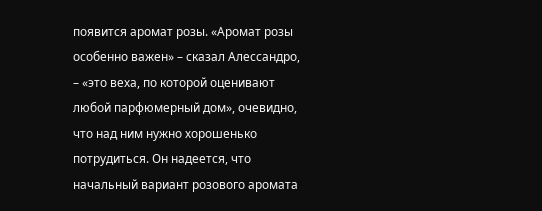появится аромат розы. «Аромат розы особенно важен» – сказал Алессандро, – «это веха, по которой оценивают любой парфюмерный дом», очевидно, что над ним нужно хорошенько потрудиться. Он надеется, что начальный вариант розового аромата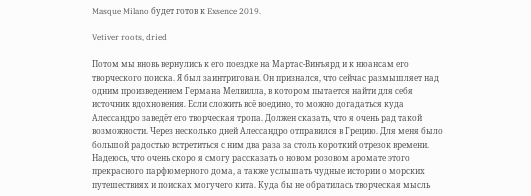Masque Milano будет готов к Exsence 2019.

Vetiver roots, dried

Потом мы вновь вернулись к его поездке на Мартас-Винъярд и к нюансам его творческого поиска. Я был заинтригован. Он признался, что сейчас размышляет над одним произведением Германа Мелвилла, в котором пытается найти для себя источник вдохновения. Если сложить всё воедино, то можно догадаться куда Алессандро заведёт его творческая тропа. Должен сказать, что я очень рад такой возможности. Через несколько дней Алессандро отправился в Грецию. Для меня было большой радостью встретиться с ним два раза за столь короткий отрезок времени. Надеюсь, что очень скоро я смогу рассказать о новом розовом аромате этого прекрасного парфюмерного дома, а также услышать чудные истории о морских путешествиях и поисках могучего кита. Куда бы не обратилась творческая мысль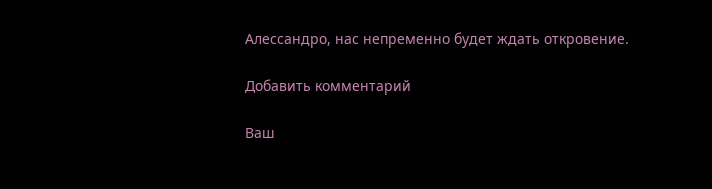Алессандро, нас непременно будет ждать откровение.

Добавить комментарий

Ваш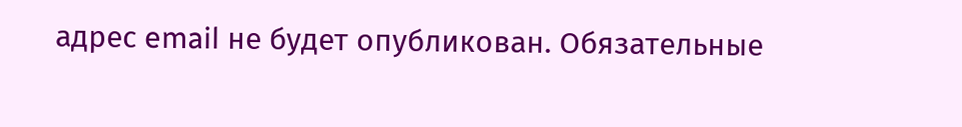адрес email не будет опубликован. Обязательные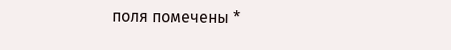поля помечены *